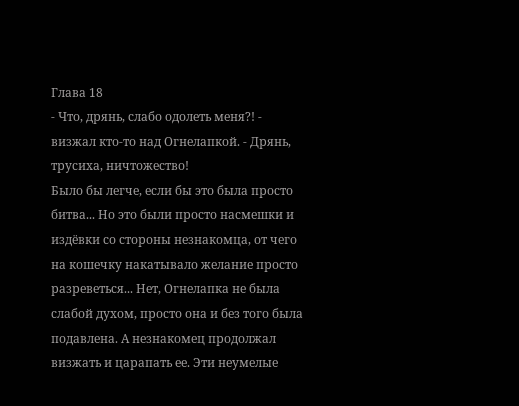Глава 18
- Что, дрянь, слабо одолеть меня?! - визжал кто-то над Огнелапкой. - Дрянь, трусиха, ничтожество!
Было бы легче, если бы это была просто битва... Но это были просто насмешки и издёвки со стороны незнакомца, от чего на кошечку накатывало желание просто разреветься... Нет, Огнелапка не была слабой духом, просто она и без того была подавлена. А незнакомец продолжал визжать и царапать ее. Эти неумелые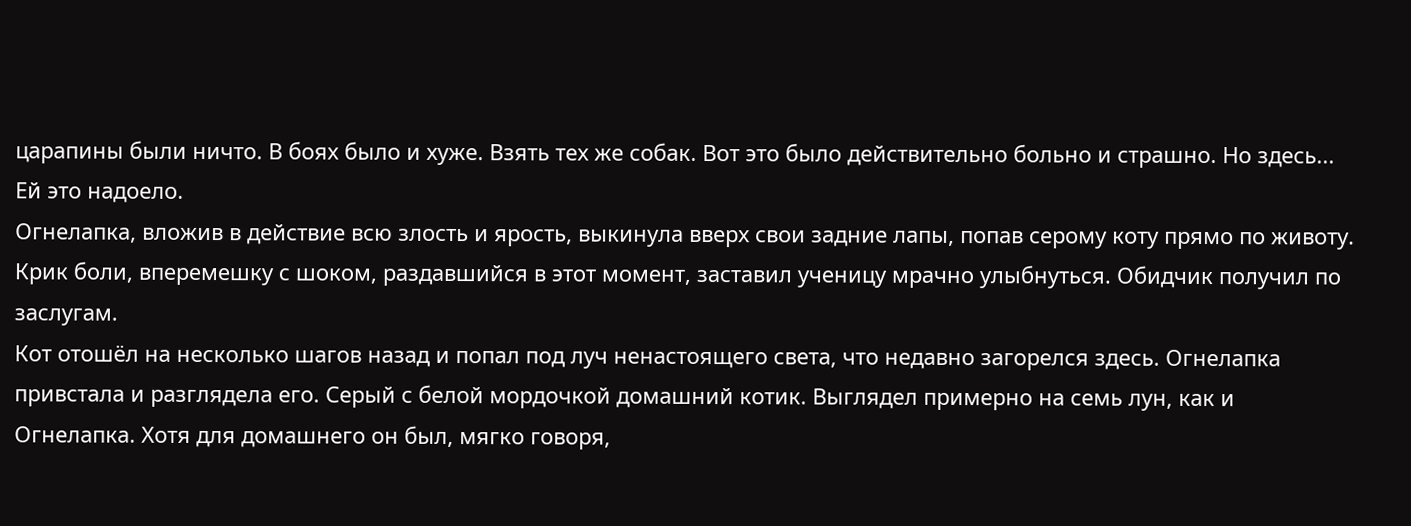царапины были ничто. В боях было и хуже. Взять тех же собак. Вот это было действительно больно и страшно. Но здесь... Ей это надоело.
Огнелапка, вложив в действие всю злость и ярость, выкинула вверх свои задние лапы, попав серому коту прямо по животу. Крик боли, вперемешку с шоком, раздавшийся в этот момент, заставил ученицу мрачно улыбнуться. Обидчик получил по заслугам.
Кот отошёл на несколько шагов назад и попал под луч ненастоящего света, что недавно загорелся здесь. Огнелапка привстала и разглядела его. Серый с белой мордочкой домашний котик. Выглядел примерно на семь лун, как и Огнелапка. Хотя для домашнего он был, мягко говоря,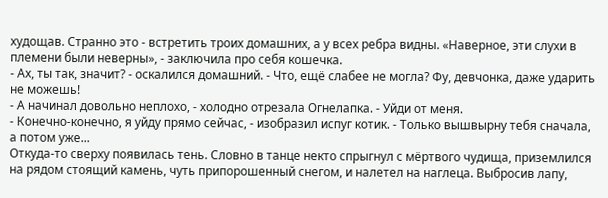худощав. Странно это - встретить троих домашних, а у всех ребра видны. «Наверное, эти слухи в племени были неверны», - заключила про себя кошечка.
- Ах, ты так, значит? - оскалился домашний. - Что, ещё слабее не могла? Фу, девчонка, даже ударить не можешь!
- А начинал довольно неплохо, - холодно отрезала Огнелапка. - Уйди от меня.
- Конечно-конечно, я уйду прямо сейчас, - изобразил испуг котик. - Только вышвырну тебя сначала, а потом уже...
Откуда-то сверху появилась тень. Словно в танце некто спрыгнул с мёртвого чудища, приземлился на рядом стоящий камень, чуть припорошенный снегом, и налетел на наглеца. Выбросив лапу,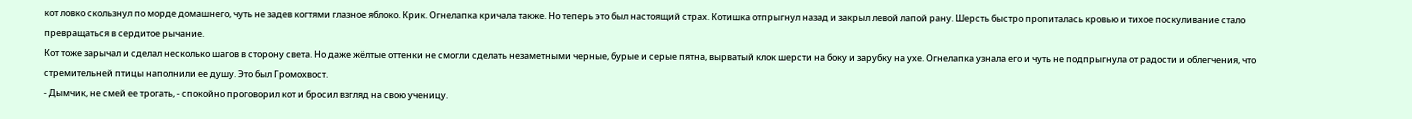кот ловко скользнул по морде домашнего, чуть не задев когтями глазное яблоко. Крик. Огнелапка кричала также. Но теперь это был настоящий страх. Котишка отпрыгнул назад и закрыл левой лапой рану. Шерсть быстро пропиталась кровью и тихое поскуливание стало превращаться в сердитое рычание.
Кот тоже зарычал и сделал несколько шагов в сторону света. Но даже жёлтые оттенки не смогли сделать незаметными черные, бурые и серые пятна, вырватый клок шерсти на боку и зарубку на ухе. Огнелапка узнала его и чуть не подпрыгнула от радости и облегчения, что стремительней птицы наполнили ее душу. Это был Громохвост.
- Дымчик, не смей ее трогать, - спокойно проговорил кот и бросил взгляд на свою ученицу.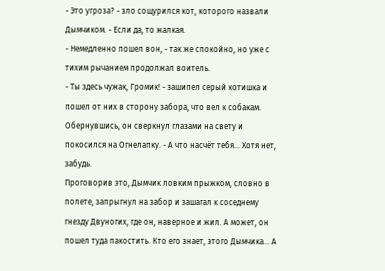- Это угроза? - зло сощурился кот, которого назвали Дымчиком. - Если да, то жалкая.
- Немедленно пошел вон, - так же спокойно, но уже с тихим рычанием продолжал воитель.
- Ты здесь чужак, Громик! - зашипел серый котишка и пошел от них в сторону забора, что вел к собакам. Обернувшись, он сверкнул глазами на свету и покосился на Огнелапку. - А что насчёт тебя... Хотя нет, забудь.
Проговорив это, Дымчик ловким прыжком, словно в полете, запрыгнул на забор и зашагал к соседнему гнезду Двуногих, где он, наверное и жил. А может, он пошел туда пакостить. Кто его знает, этого Дымчика... А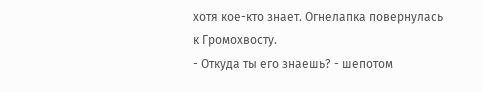хотя кое-кто знает. Огнелапка повернулась к Громохвосту.
- Откуда ты его знаешь? - шепотом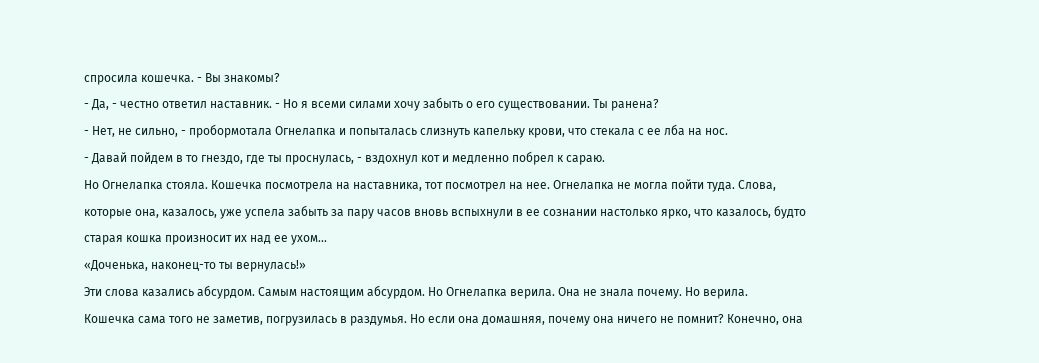спросила кошечка. - Вы знакомы?
- Да, - честно ответил наставник. - Но я всеми силами хочу забыть о его существовании. Ты ранена?
- Нет, не сильно, - пробормотала Огнелапка и попыталась слизнуть капельку крови, что стекала с ее лба на нос.
- Давай пойдем в то гнездо, где ты проснулась, - вздохнул кот и медленно побрел к сараю.
Но Огнелапка стояла. Кошечка посмотрела на наставника, тот посмотрел на нее. Огнелапка не могла пойти туда. Слова, которые она, казалось, уже успела забыть за пару часов вновь вспыхнули в ее сознании настолько ярко, что казалось, будто старая кошка произносит их над ее ухом...
«Доченька, наконец-то ты вернулась!»
Эти слова казались абсурдом. Самым настоящим абсурдом. Но Огнелапка верила. Она не знала почему. Но верила.
Кошечка сама того не заметив, погрузилась в раздумья. Но если она домашняя, почему она ничего не помнит? Конечно, она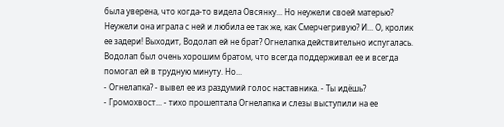была уверена, что когда-то видела Овсянку... Но неужели своей матерью? Неужели она играла с ней и любила ее так же, как Смерчегривую? И... О, кролик ее задери! Выходит, Водолап ей не брат? Огнелапка действительно испугалась. Водолап был очень хорошим братом, что всегда поддерживал ее и всегда помогал ей в трудную минуту. Но...
- Огнелапка? - вывел ее из раздумий голос наставника. - Ты идёшь?
- Громохвост... - тихо прошептала Огнелапка и слезы выступили на ее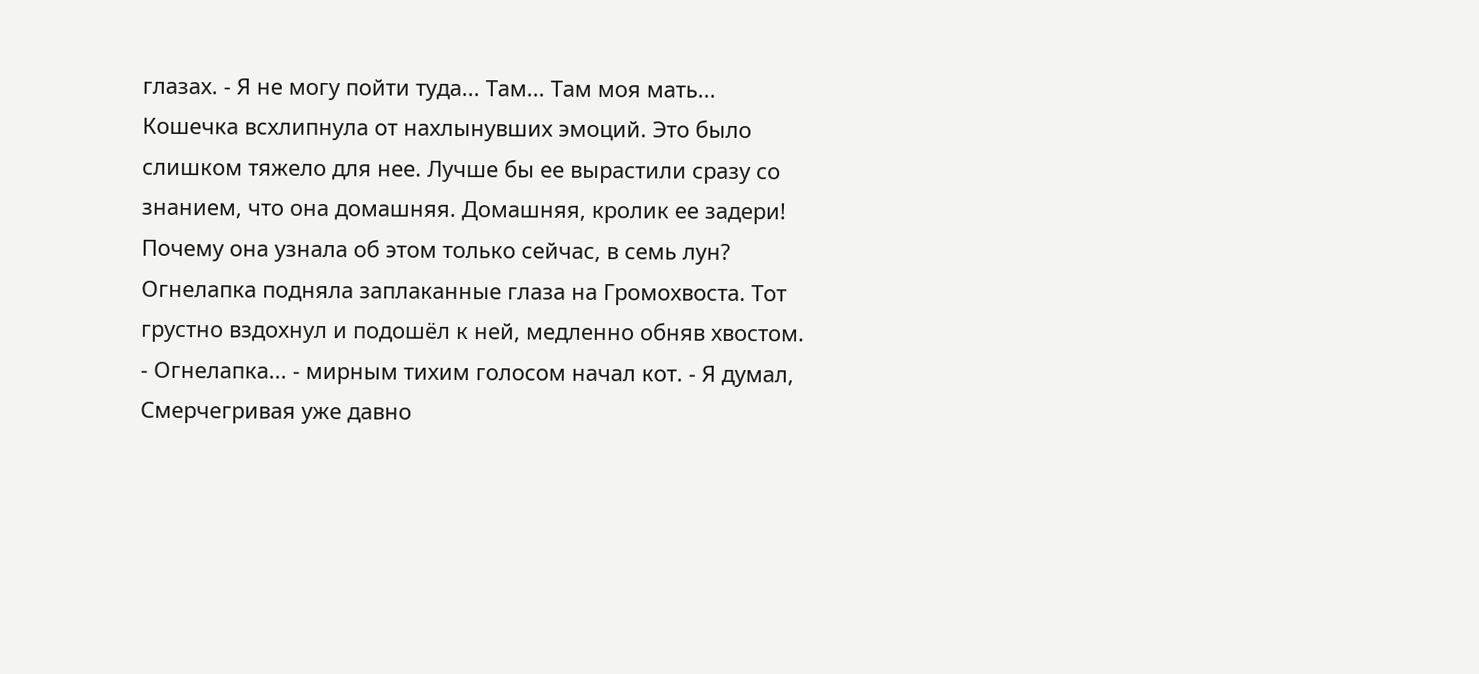глазах. - Я не могу пойти туда... Там... Там моя мать...
Кошечка всхлипнула от нахлынувших эмоций. Это было слишком тяжело для нее. Лучше бы ее вырастили сразу со знанием, что она домашняя. Домашняя, кролик ее задери! Почему она узнала об этом только сейчас, в семь лун?
Огнелапка подняла заплаканные глаза на Громохвоста. Тот грустно вздохнул и подошёл к ней, медленно обняв хвостом.
- Огнелапка... - мирным тихим голосом начал кот. - Я думал, Смерчегривая уже давно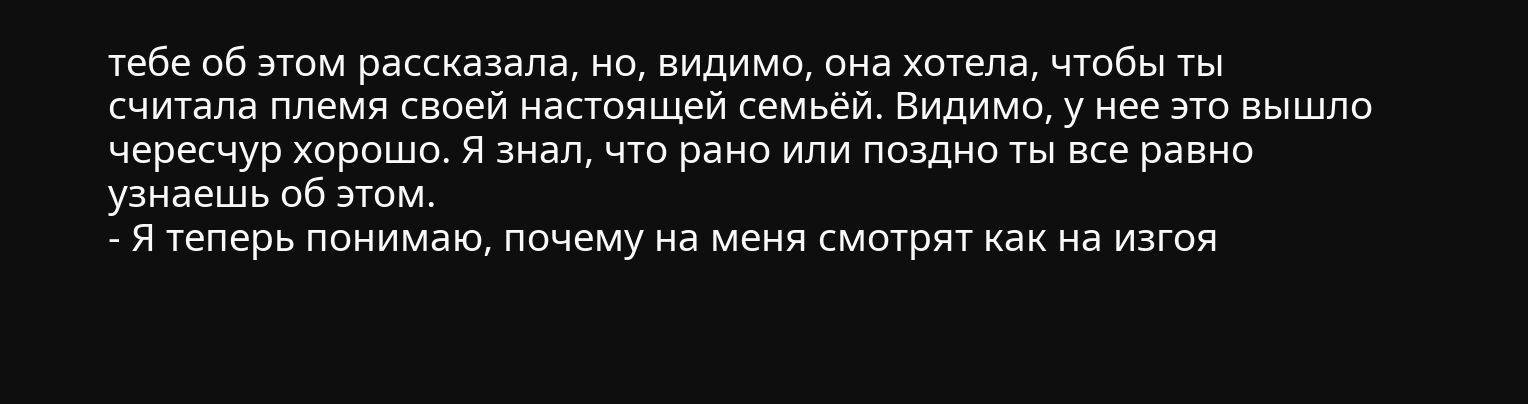тебе об этом рассказала, но, видимо, она хотела, чтобы ты считала племя своей настоящей семьёй. Видимо, у нее это вышло чересчур хорошо. Я знал, что рано или поздно ты все равно узнаешь об этом.
- Я теперь понимаю, почему на меня смотрят как на изгоя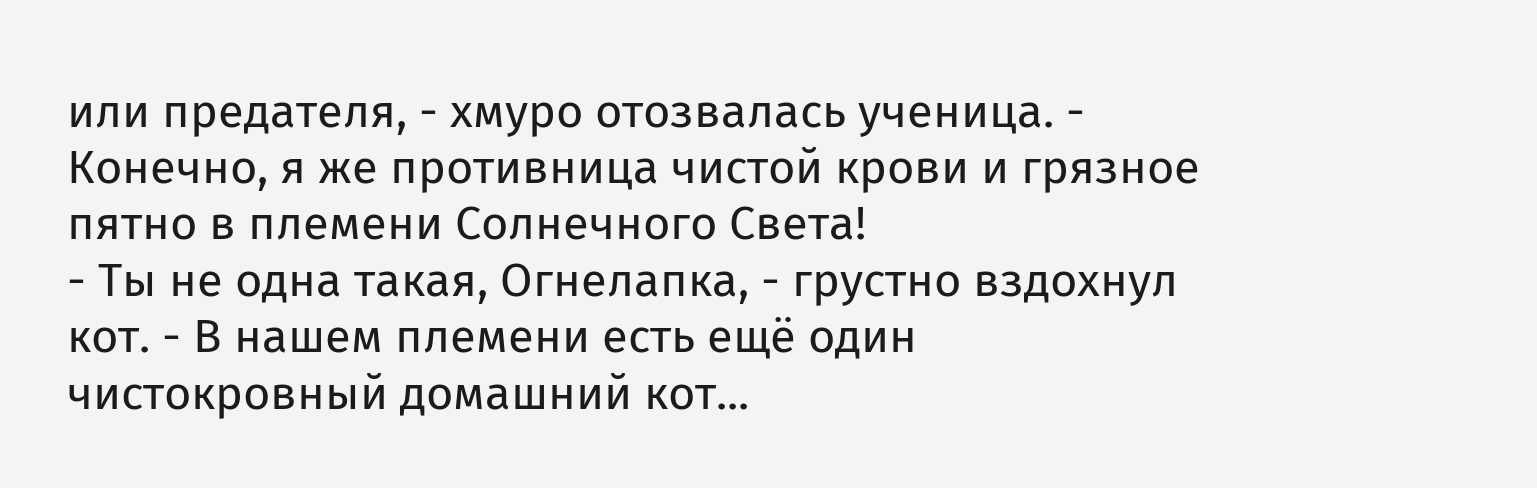или предателя, - хмуро отозвалась ученица. - Конечно, я же противница чистой крови и грязное пятно в племени Солнечного Света!
- Ты не одна такая, Огнелапка, - грустно вздохнул кот. - В нашем племени есть ещё один чистокровный домашний кот...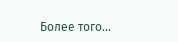Более того...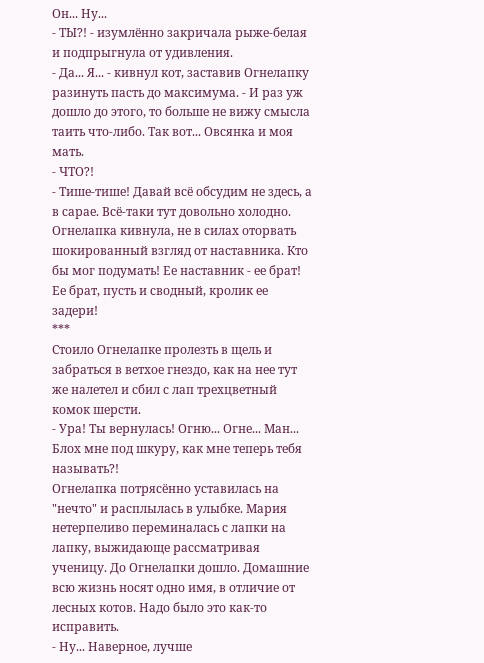Он... Ну...
- ТЫ?! - изумлённо закричала рыже-белая и подпрыгнула от удивления.
- Да... Я... - кивнул кот, заставив Огнелапку разинуть пасть до максимума. - И раз уж дошло до этого, то больше не вижу смысла таить что-либо. Так вот... Овсянка и моя мать.
- ЧТО?!
- Тише-тише! Давай всё обсудим не здесь, а в сарае. Всё-таки тут довольно холодно.
Огнелапка кивнула, не в силах оторвать шокированный взгляд от наставника. Кто бы мог подумать! Ее наставник - ее брат! Ее брат, пусть и сводный, кролик ее задери!
***
Стоило Огнелапке пролезть в щель и забраться в ветхое гнездо, как на нее тут же налетел и сбил с лап трехцветный комок шерсти.
- Ура! Ты вернулась! Огню... Огне... Ман... Блох мне под шкуру, как мне теперь тебя называть?!
Огнелапка потрясённо уставилась на "нечто" и расплылась в улыбке. Мария нетерпеливо переминалась с лапки на лапку, выжидающе рассматривая ученицу. До Огнелапки дошло. Домашние всю жизнь носят одно имя, в отличие от лесных котов. Надо было это как-то исправить.
- Ну... Наверное, лучше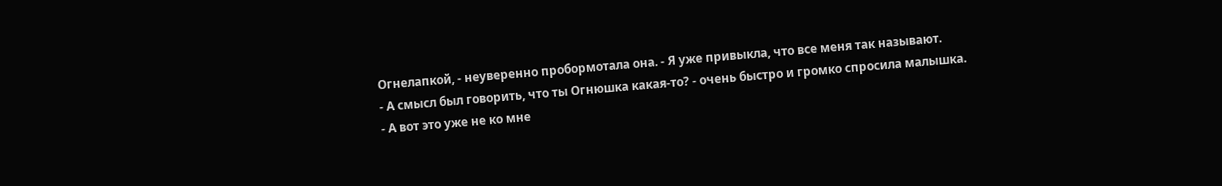Огнелапкой, - неуверенно пробормотала она. - Я уже привыкла, что все меня так называют.
- А смысл был говорить, что ты Огнюшка какая-то? - очень быстро и громко спросила малышка.
- А вот это уже не ко мне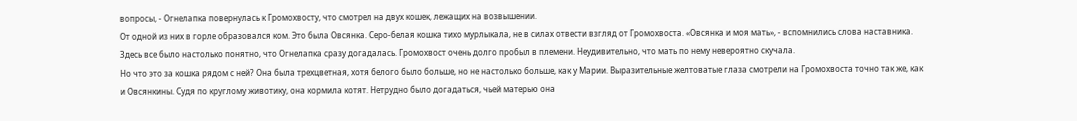вопросы, - Огнелапка повернулась к Громохвосту, что смотрел на двух кошек, лежащих на возвышении.
От одной из них в горле образовался ком. Это была Овсянка. Серо-белая кошка тихо мурлыкала, не в силах отвести взгляд от Громохвоста. «Овсянка и моя мать», - вспомнились слова наставника. Здесь все было настолько понятно, что Огнелапка сразу догадалась. Громохвост очень долго пробыл в племени. Неудивительно, что мать по нему невероятно скучала.
Но что это за кошка рядом с ней? Она была трехцветная, хотя белого было больше, но не настолько больше, как у Марии. Выразительные желтоватые глаза смотрели на Громохвоста точно так же, как и Овсянкины. Судя по круглому животику, она кормила котят. Нетрудно было догадаться, чьей матерью она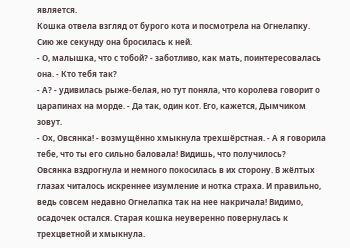является.
Кошка отвела взгляд от бурого кота и посмотрела на Огнелапку. Сию же секунду она бросилась к ней.
- О, малышка, что с тобой? - заботливо, как мать, поинтересовалась она. - Кто тебя так?
- А? - удивилась рыже-белая, но тут поняла, что королева говорит о царапинах на морде. - Да так, один кот. Его, кажется, Дымчиком зовут.
- Ох, Овсянка! - возмущённо хмыкнула трехшёрстная. - А я говорила тебе, что ты его сильно баловала! Видишь, что получилось?
Овсянка вздрогнула и немного покосилась в их сторону. В жёлтых глазах читалось искреннее изумление и нотка страха. И правильно, ведь совсем недавно Огнелапка так на нее накричала! Видимо, осадочек остался. Старая кошка неуверенно повернулась к трехцветной и хмыкнула.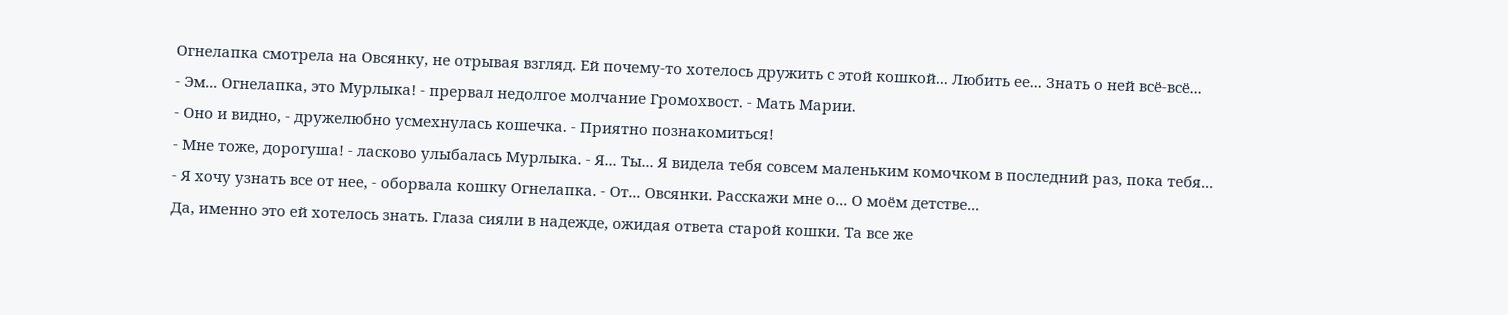Огнелапка смотрела на Овсянку, не отрывая взгляд. Ей почему-то хотелось дружить с этой кошкой... Любить ее... Знать о ней всё-всё...
- Эм... Огнелапка, это Мурлыка! - прервал недолгое молчание Громохвост. - Мать Марии.
- Оно и видно, - дружелюбно усмехнулась кошечка. - Приятно познакомиться!
- Мне тоже, дорогуша! - ласково улыбалась Мурлыка. - Я... Ты... Я видела тебя совсем маленьким комочком в последний раз, пока тебя...
- Я хочу узнать все от нее, - оборвала кошку Огнелапка. - От... Овсянки. Расскажи мне о... О моём детстве...
Да, именно это ей хотелось знать. Глаза сияли в надежде, ожидая ответа старой кошки. Та все же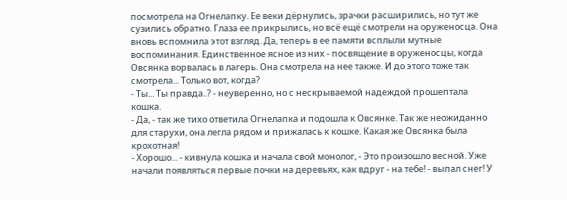посмотрела на Огнелапку. Ее веки дёрнулись, зрачки расширились, но тут же сузились обратно. Глаза ее прикрылись, но всё ещё смотрели на оруженосца. Она вновь вспомнила этот взгляд. Да, теперь в ее памяти всплыли мутные воспоминания. Единственное ясное из них - посвящение в оруженосцы, когда Овсянка ворвалась в лагерь. Она смотрела на нее также. И до этого тоже так смотрела... Только вот, когда?
- Ты... Ты правда..? - неуверенно, но с нескрываемой надеждой прошептала кошка.
- Да, - так же тихо ответила Огнелапка и подошла к Овсянке. Так же неожиданно для старухи, она легла рядом и прижалась к кошке. Какая же Овсянка была крохотная!
- Хорошо... - кивнула кошка и начала свой монолог, - Это произошло весной. Уже начали появляться первые почки на деревьях, как вдруг - на тебе! - выпал снег! У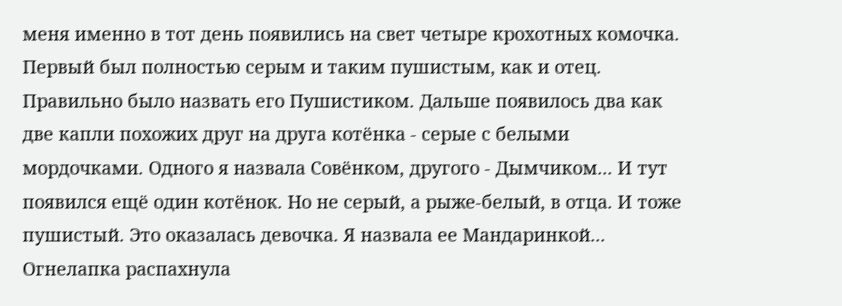меня именно в тот день появились на свет четыре крохотных комочка. Первый был полностью серым и таким пушистым, как и отец. Правильно было назвать его Пушистиком. Дальше появилось два как две капли похожих друг на друга котёнка - серые с белыми мордочками. Одного я назвала Совёнком, другого - Дымчиком... И тут появился ещё один котёнок. Но не серый, а рыже-белый, в отца. И тоже пушистый. Это оказалась девочка. Я назвала ее Мандаринкой...
Огнелапка распахнула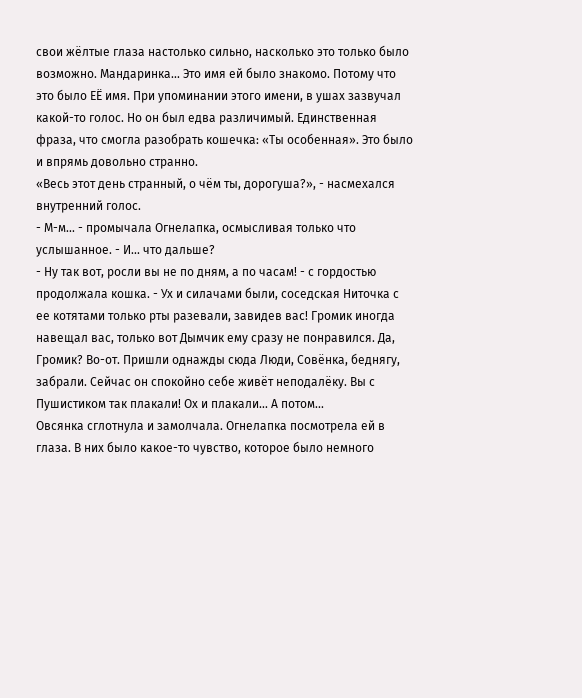свои жёлтые глаза настолько сильно, насколько это только было возможно. Мандаринка... Это имя ей было знакомо. Потому что это было ЕЁ имя. При упоминании этого имени, в ушах зазвучал какой-то голос. Но он был едва различимый. Единственная фраза, что смогла разобрать кошечка: «Ты особенная». Это было и впрямь довольно странно.
«Весь этот день странный, о чём ты, дорогуша?», - насмехался внутренний голос.
- М-м... - промычала Огнелапка, осмысливая только что услышанное. - И... что дальше?
- Ну так вот, росли вы не по дням, а по часам! - с гордостью продолжала кошка. - Ух и силачами были, соседская Ниточка с ее котятами только рты разевали, завидев вас! Громик иногда навещал вас, только вот Дымчик ему сразу не понравился. Да, Громик? Во-от. Пришли однажды сюда Люди, Совёнка, беднягу, забрали. Сейчас он спокойно себе живёт неподалёку. Вы с Пушистиком так плакали! Ох и плакали... А потом...
Овсянка сглотнула и замолчала. Огнелапка посмотрела ей в глаза. В них было какое-то чувство, которое было немного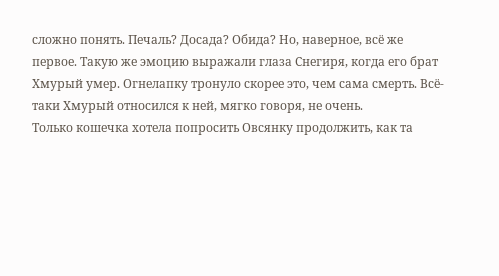сложно понять. Печаль? Досада? Обида? Но, наверное, всё же первое. Такую же эмоцию выражали глаза Снегиря, когда его брат Хмурый умер. Огнелапку тронуло скорее это, чем сама смерть. Всё-таки Хмурый относился к ней, мягко говоря, не очень.
Только кошечка хотела попросить Овсянку продолжить, как та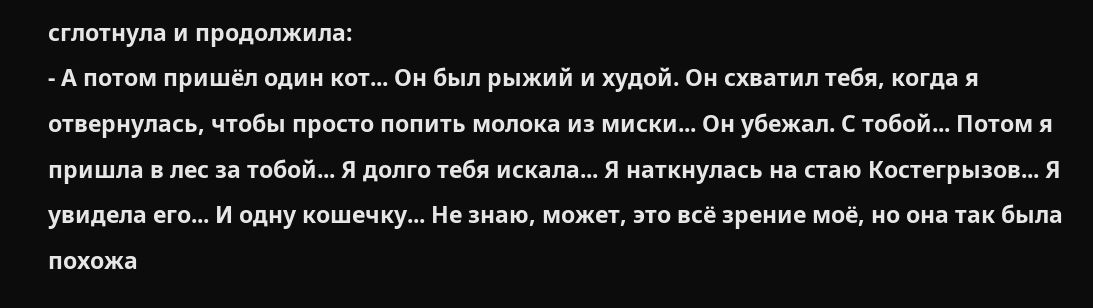сглотнула и продолжила:
- А потом пришёл один кот... Он был рыжий и худой. Он схватил тебя, когда я отвернулась, чтобы просто попить молока из миски... Он убежал. С тобой... Потом я пришла в лес за тобой... Я долго тебя искала... Я наткнулась на стаю Костегрызов... Я увидела его... И одну кошечку... Не знаю, может, это всё зрение моё, но она так была похожа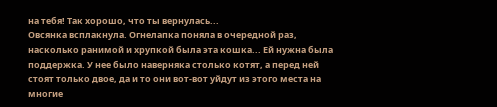на тебя! Так хорошо, что ты вернулась...
Овсянка всплакнула. Огнелапка поняла в очередной раз, насколько ранимой и хрупкой была эта кошка... Ей нужна была поддержка. У нее было наверняка столько котят, а перед ней стоят только двое, да и то они вот-вот уйдут из этого места на многие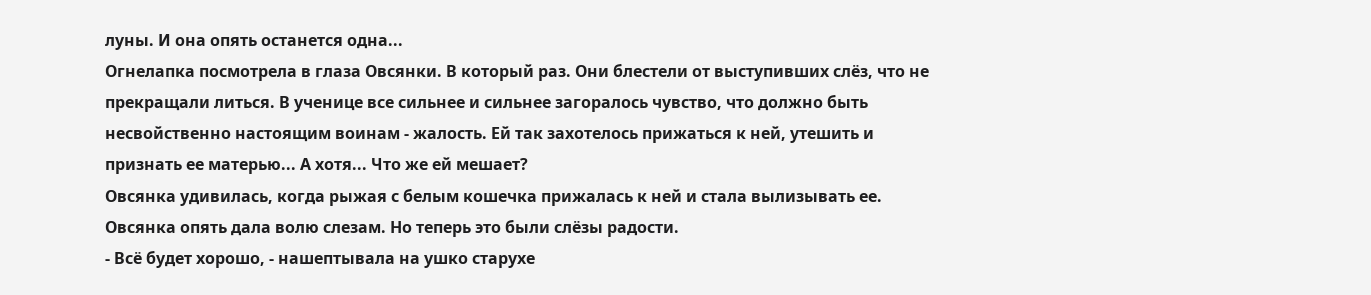луны. И она опять останется одна...
Огнелапка посмотрела в глаза Овсянки. В который раз. Они блестели от выступивших слёз, что не прекращали литься. В ученице все сильнее и сильнее загоралось чувство, что должно быть несвойственно настоящим воинам - жалость. Ей так захотелось прижаться к ней, утешить и признать ее матерью... А хотя... Что же ей мешает?
Овсянка удивилась, когда рыжая с белым кошечка прижалась к ней и стала вылизывать ее. Овсянка опять дала волю слезам. Но теперь это были слёзы радости.
- Всё будет хорошо, - нашептывала на ушко старухе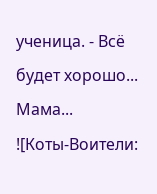ученица. - Всё будет хорошо... Мама...
![Коты-Воители: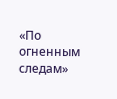«По огненным следам»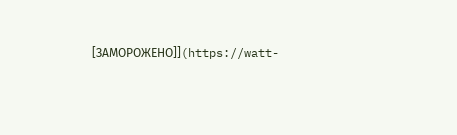[ЗАМОРОЖЕНО]](https://watt-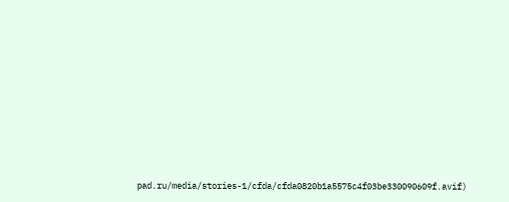pad.ru/media/stories-1/cfda/cfda0820b1a5575c4f03be330090609f.avif)